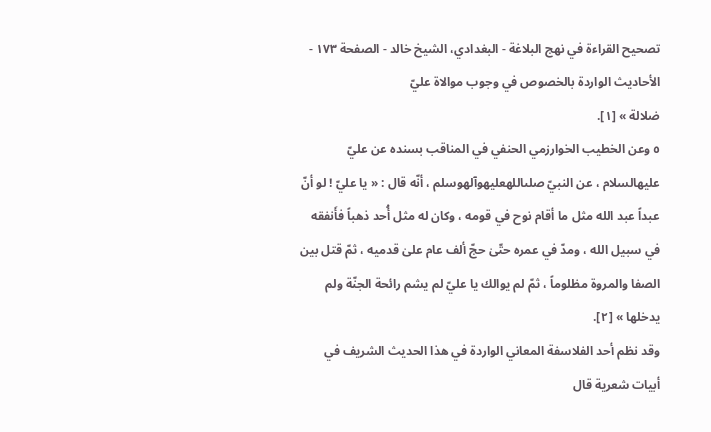تصحيح القراءة في نهج البلاغة - البغدادي، الشيخ خالد - الصفحة ١٧٣ - الأحاديث الواردة بالخصوص في وجوب موالاة عليّ
ضلالة » [١].
٥ وعن الخطيب الخوارزمي الحنفي في المناقب بسنده عن عليّ عليهالسلام ، عن النبيّ صلىاللهعليهوآلهوسلم ، أنّه قال : « يا عليّ ! لو أنّ عبداً عبد الله مثل ما أقام نوح في قومه ، وكان له مثل أُحد ذهباً فأَنفقه في سبيل الله ، ومدّ في عمره حتّىٰ حجّ ألف عام علىٰ قدميه ، ثمّ قتل بين الصفا والمروة مظلوماً ، ثمّ لم يوالك يا عليّ لم يشم رائحة الجنّة ولم يدخلها » [٢].
وقد نظم أحد الفلاسفة المعاني الواردة في هذا الحديث الشريف في أبيات شعرية قال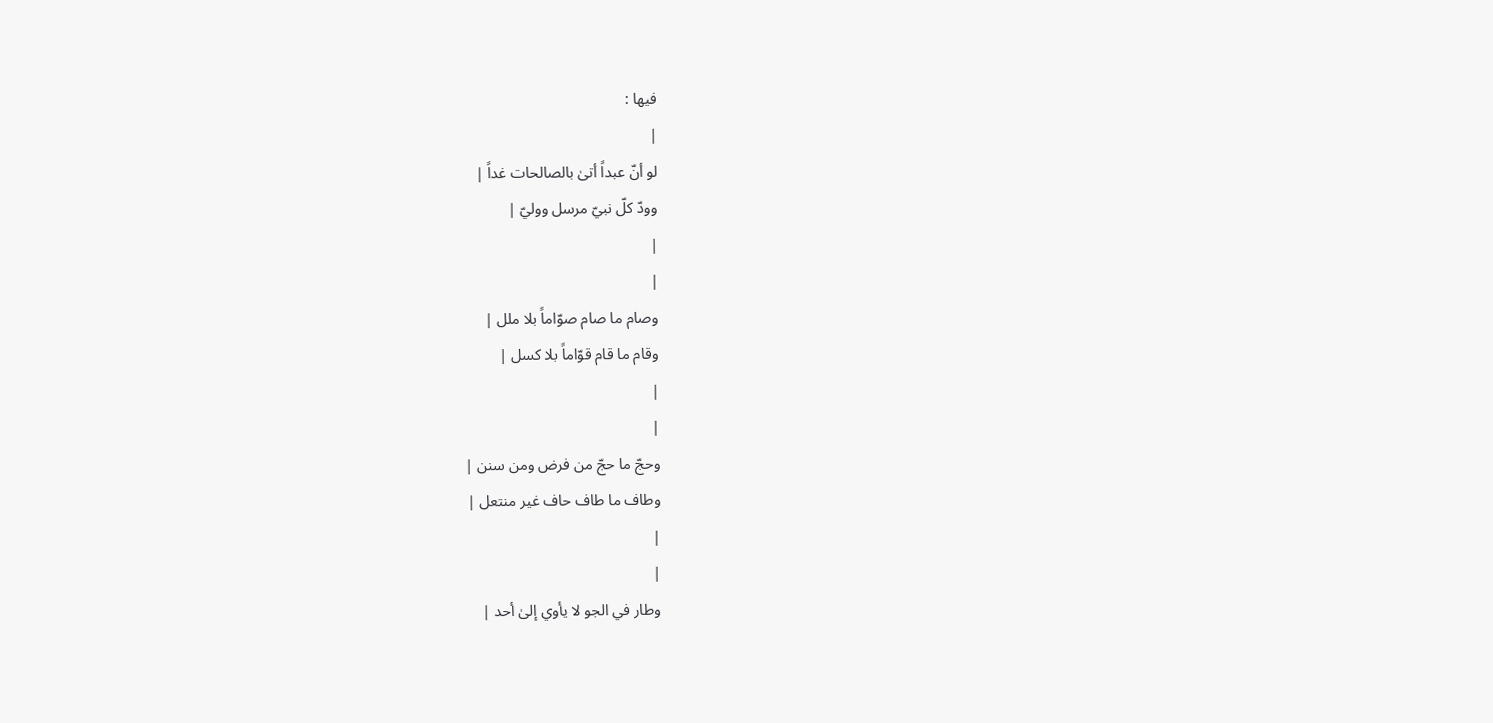فيها :
|
لو أنّ عبداً أتىٰ بالصالحات غداً |
وودّ كلّ نبيّ مرسل ووليّ |
|
|
وصام ما صام صوّاماً بلا ملل |
وقام ما قام قوّاماً بلا كسل |
|
|
وحجّ ما حجّ من فرض ومن سنن |
وطاف ما طاف حاف غير منتعل |
|
|
وطار في الجو لا يأوي إلىٰ أحد |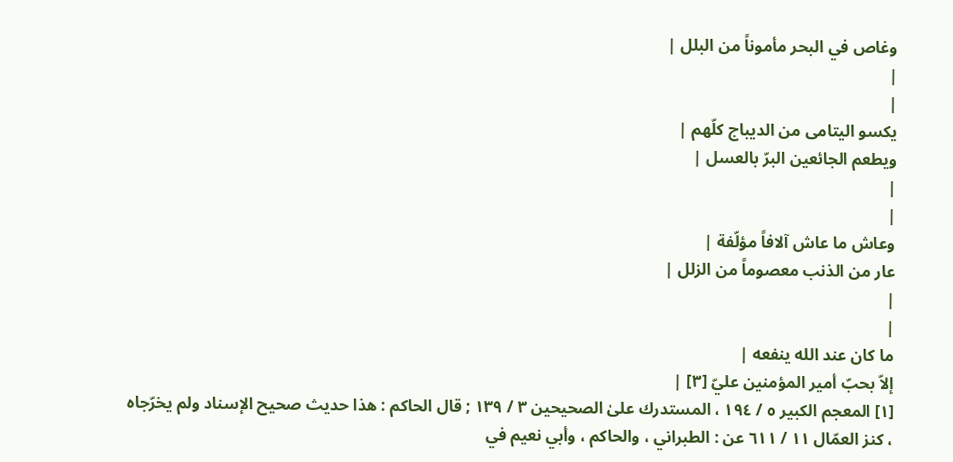وغاص في البحر مأموناً من البلل |
|
|
يكسو اليتامى من الديباج كلّهم |
ويطعم الجائعين البرّ بالعسل |
|
|
وعاش ما عاش آلافاً مؤلّفة |
عار من الذنب معصوماً من الزلل |
|
|
ما كان عند الله ينفعه |
إلاّ بحبّ أمير المؤمنين عليّ [٣] |
[١] المعجم الكبير ٥ / ١٩٤ ، المستدرك علىٰ الصحيحين ٣ / ١٣٩ ; قال الحاكم : هذا حديث صحيح الإسناد ولم يخرّجاه ، كنز العمّال ١١ / ٦١١ عن : الطبراني ، والحاكم ، وأبي نعيم في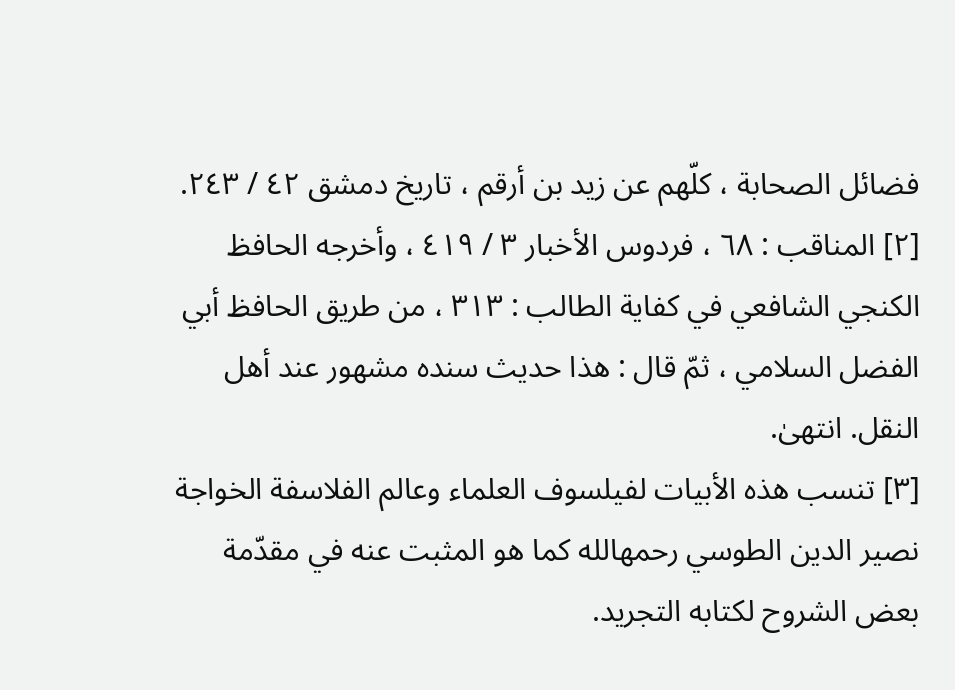فضائل الصحابة ، كلّهم عن زيد بن أرقم ، تاريخ دمشق ٤٢ / ٢٤٣.
[٢] المناقب : ٦٨ ، فردوس الأخبار ٣ / ٤١٩ ، وأخرجه الحافظ الكنجي الشافعي في كفاية الطالب : ٣١٣ ، من طريق الحافظ أبي الفضل السلامي ، ثمّ قال : هذا حديث سنده مشهور عند أهل النقل. انتهىٰ.
[٣] تنسب هذه الأبيات لفيلسوف العلماء وعالم الفلاسفة الخواجة نصير الدين الطوسي رحمهالله كما هو المثبت عنه في مقدّمة بعض الشروح لكتابه التجريد.